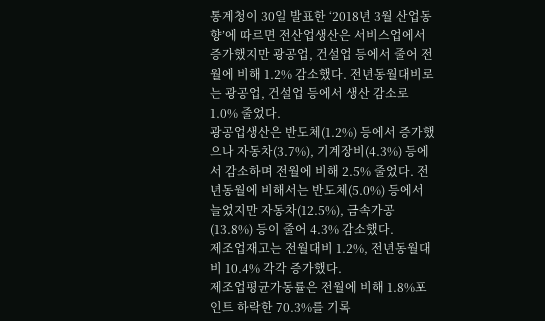통계청이 30일 발표한 ‘2018년 3월 산업동향’에 따르면 전산업생산은 서비스업에서 증가했지만 광공업, 건설업 등에서 줄어 전월에 비해 1.2% 감소했다. 전년동월대비로는 광공업, 건설업 등에서 생산 감소로 1.0% 줄었다.
광공업생산은 반도체(1.2%) 등에서 증가했으나 자동차(3.7%), 기계장비(4.3%) 등에서 감소하며 전월에 비해 2.5% 줄었다. 전년동월에 비해서는 반도체(5.0%) 등에서 늘었지만 자동차(12.5%), 금속가공(13.8%) 등이 줄어 4.3% 감소했다.
제조업재고는 전월대비 1.2%, 전년동월대비 10.4% 각각 증가했다.
제조업평균가동률은 전월에 비해 1.8%포인트 하락한 70.3%를 기록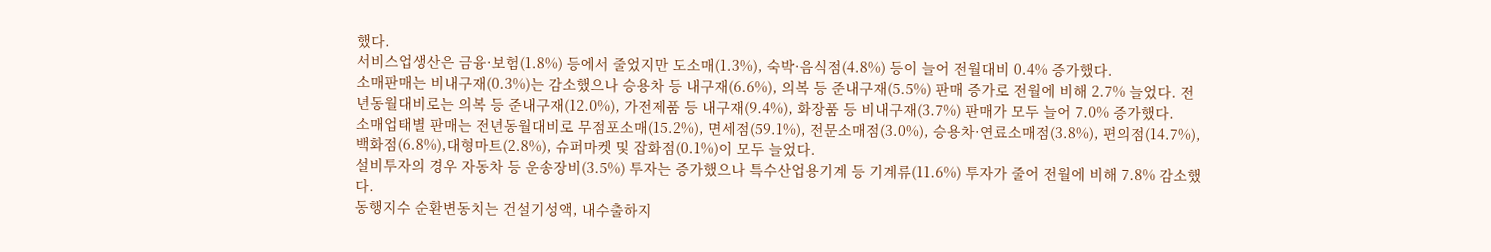했다.
서비스업생산은 금융·보험(1.8%) 등에서 줄었지만 도소매(1.3%), 숙박·음식점(4.8%) 등이 늘어 전월대비 0.4% 증가했다.
소매판매는 비내구재(0.3%)는 감소했으나 승용차 등 내구재(6.6%), 의복 등 준내구재(5.5%) 판매 증가로 전월에 비해 2.7% 늘었다. 전년동월대비로는 의복 등 준내구재(12.0%), 가전제품 등 내구재(9.4%), 화장품 등 비내구재(3.7%) 판매가 모두 늘어 7.0% 증가했다.
소매업태별 판매는 전년동월대비로 무점포소매(15.2%), 면세점(59.1%), 전문소매점(3.0%), 승용차·연료소매점(3.8%), 편의점(14.7%), 백화점(6.8%),대형마트(2.8%), 슈퍼마켓 및 잡화점(0.1%)이 모두 늘었다.
설비투자의 경우 자동차 등 운송장비(3.5%) 투자는 증가했으나 특수산업용기계 등 기계류(11.6%) 투자가 줄어 전월에 비해 7.8% 감소했다.
동행지수 순환변동치는 건설기성액, 내수출하지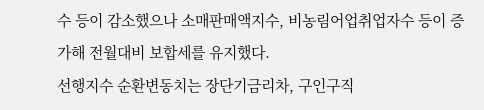수 등이 감소했으나 소매판매액지수, 비농림어업취업자수 등이 증가해 전월대비 보합세를 유지했다.
선행지수 순환변동치는 장단기금리차, 구인구직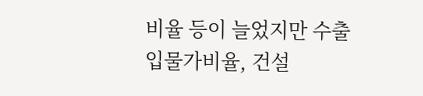비율 등이 늘었지만 수출입물가비율, 건설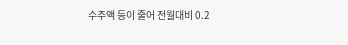수주액 등이 줄어 전월대비 0.2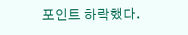포인트 하락했다.